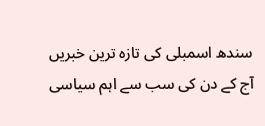سندھ اسمبلی کی تازہ ترین خبریں آج کے دن کی سب سے اہم سیاسی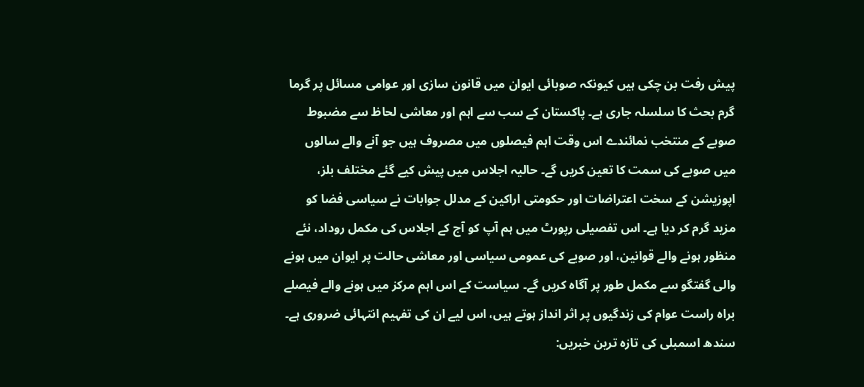پیش رفت بن چکی ہیں کیونکہ صوبائی ایوان میں قانون سازی اور عوامی مسائل پر گرما گرم بحث کا سلسلہ جاری ہے۔ پاکستان کے سب سے اہم اور معاشی لحاظ سے مضبوط صوبے کے منتخب نمائندے اس وقت اہم فیصلوں میں مصروف ہیں جو آنے والے سالوں میں صوبے کی سمت کا تعین کریں گے۔ حالیہ اجلاس میں پیش کیے گئے مختلف بلز، اپوزیشن کے سخت اعتراضات اور حکومتی اراکین کے مدلل جوابات نے سیاسی فضا کو مزید گرم کر دیا ہے۔ اس تفصیلی رپورٹ میں ہم آپ کو آج کے اجلاس کی مکمل روداد، نئے منظور ہونے والے قوانین، اور صوبے کی عمومی سیاسی اور معاشی حالت پر ایوان میں ہونے والی گفتگو سے مکمل طور پر آگاہ کریں گے۔ سیاست کے اس اہم مرکز میں ہونے والے فیصلے براہ راست عوام کی زندگیوں پر اثر انداز ہوتے ہیں، اس لیے ان کی تفہیم انتہائی ضروری ہے۔
سندھ اسمبلی کی تازہ ترین خبریں: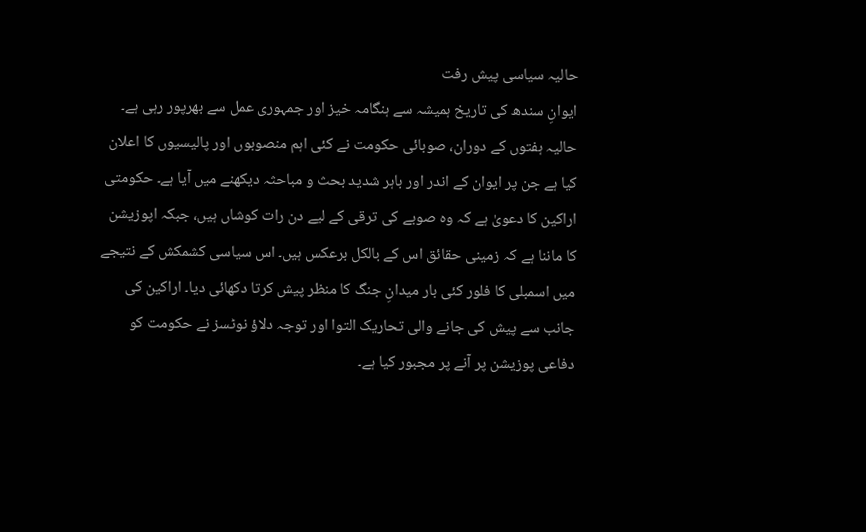حالیہ سیاسی پیش رفت
ایوانِ سندھ کی تاریخ ہمیشہ سے ہنگامہ خیز اور جمہوری عمل سے بھرپور رہی ہے۔ حالیہ ہفتوں کے دوران، صوبائی حکومت نے کئی اہم منصوبوں اور پالیسیوں کا اعلان کیا ہے جن پر ایوان کے اندر اور باہر شدید بحث و مباحثہ دیکھنے میں آیا ہے۔ حکومتی اراکین کا دعویٰ ہے کہ وہ صوبے کی ترقی کے لیے دن رات کوشاں ہیں، جبکہ اپوزیشن کا ماننا ہے کہ زمینی حقائق اس کے بالکل برعکس ہیں۔ اس سیاسی کشمکش کے نتیجے میں اسمبلی کا فلور کئی بار میدانِ جنگ کا منظر پیش کرتا دکھائی دیا۔ اراکین کی جانب سے پیش کی جانے والی تحاریک التوا اور توجہ دلاؤ نوٹسز نے حکومت کو دفاعی پوزیشن پر آنے پر مجبور کیا ہے۔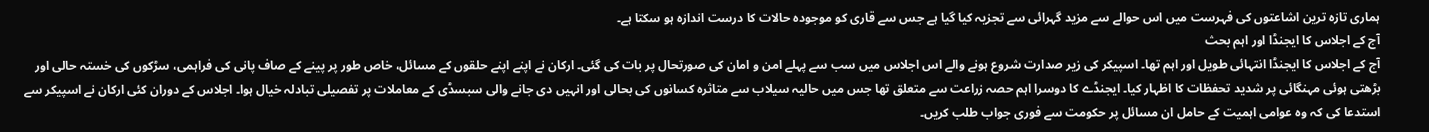ہماری تازہ ترین اشاعتوں کی فہرست میں اس حوالے سے مزید گہرائی سے تجزیہ کیا گیا ہے جس سے قاری کو موجودہ حالات کا درست اندازہ ہو سکتا ہے۔
آج کے اجلاس کا ایجنڈا اور اہم بحث
آج کے اجلاس کا ایجنڈا انتہائی طویل اور اہم تھا۔ اسپیکر کی زیر صدارت شروع ہونے والے اس اجلاس میں سب سے پہلے امن و امان کی صورتحال پر بات کی گئی۔ ارکان نے اپنے اپنے حلقوں کے مسائل، خاص طور پر پینے کے صاف پانی کی فراہمی، سڑکوں کی خستہ حالی اور بڑھتی ہوئی مہنگائی پر شدید تحفظات کا اظہار کیا۔ ایجنڈے کا دوسرا اہم حصہ زراعت سے متعلق تھا جس میں حالیہ سیلاب سے متاثرہ کسانوں کی بحالی اور انہیں دی جانے والی سبسڈی کے معاملات پر تفصیلی تبادلہ خیال ہوا۔ اجلاس کے دوران کئی ارکان نے اسپیکر سے استدعا کی کہ وہ عوامی اہمیت کے حامل ان مسائل پر حکومت سے فوری جواب طلب کریں۔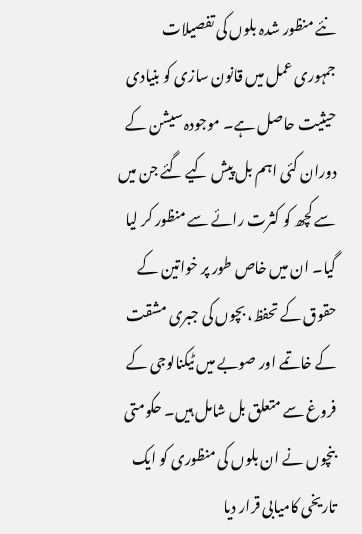نئے منظور شدہ بلوں کی تفصیلات
جمہوری عمل میں قانون سازی کو بنیادی حیثیت حاصل ہے۔ موجودہ سیشن کے دوران کئی اہم بل پیش کیے گئے جن میں سے کچھ کو کثرت رائے سے منظور کر لیا گیا۔ ان میں خاص طور پر خواتین کے حقوق کے تحفظ، بچوں کی جبری مشقت کے خاتمے اور صوبے میں ٹیکنالوجی کے فروغ سے متعلق بل شامل ہیں۔ حکومتی بنچوں نے ان بلوں کی منظوری کو ایک تاریخی کامیابی قرار دیا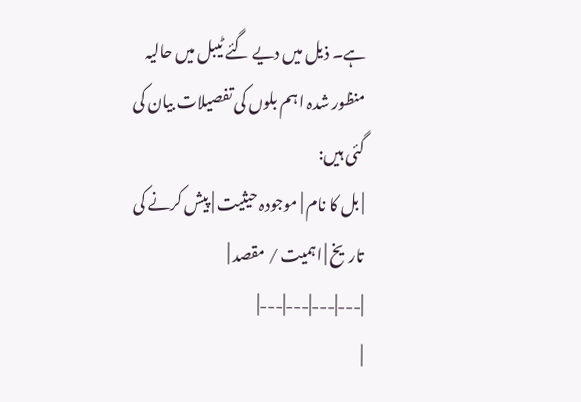ہے۔ ذیل میں دیے گئے ٹیبل میں حالیہ منظور شدہ اہم بلوں کی تفصیلات بیان کی گئی ہیں:
| بل کا نام | موجودہ حیثیت | پیش کرنے کی تاریخ | اہمیت / مقصد |
|---|---|---|---|
|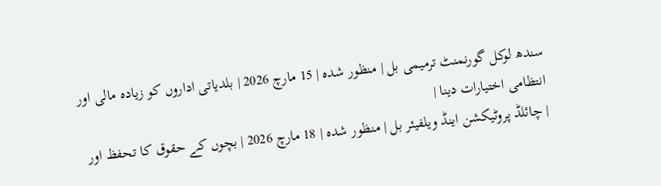سندھ لوکل گورنمنٹ ترمیمی بل | منظور شدہ | 15 مارچ 2026 | بلدیاتی اداروں کو زیادہ مالی اور انتظامی اختیارات دینا |
| چائلڈ پروٹیکشن اینڈ ویلفیئر بل | منظور شدہ | 18 مارچ 2026 | بچوں کے حقوق کا تحفظ اور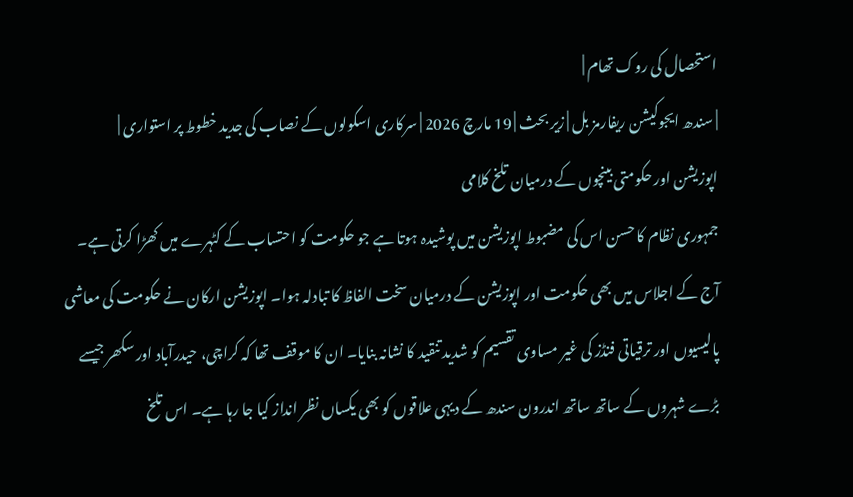استحصال کی روک تھام |
| سندھ ایجوکیشن ریفارمز بل | زیر بحث | 19 مارچ 2026 | سرکاری اسکولوں کے نصاب کی جدید خطوط پر استواری |
اپوزیشن اور حکومتی بینچوں کے درمیان تلخ کلامی
جمہوری نظام کا حسن اس کی مضبوط اپوزیشن میں پوشیدہ ہوتا ہے جو حکومت کو احتساب کے کٹہرے میں کھڑا کرتی ہے۔ آج کے اجلاس میں بھی حکومت اور اپوزیشن کے درمیان سخت الفاظ کا تبادلہ ہوا۔ اپوزیشن ارکان نے حکومت کی معاشی پالیسیوں اور ترقیاتی فنڈز کی غیر مساوی تقسیم کو شدید تنقید کا نشانہ بنایا۔ ان کا موقف تھا کہ کراچی، حیدرآباد اور سکھر جیسے بڑے شہروں کے ساتھ ساتھ اندرون سندھ کے دیہی علاقوں کو بھی یکساں نظر انداز کیا جا رہا ہے۔ اس تلخ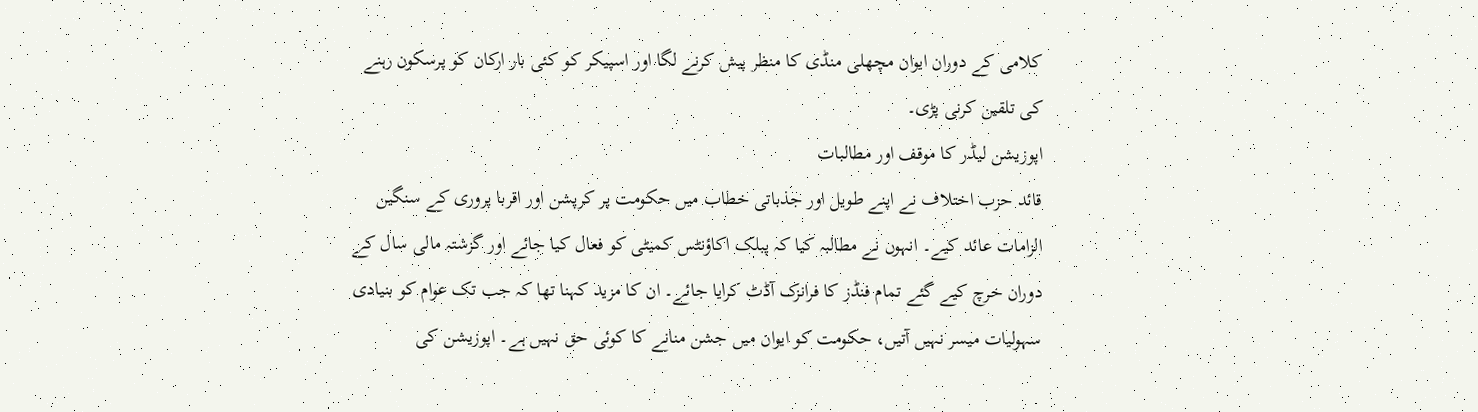کلامی کے دوران ایوان مچھلی منڈی کا منظر پیش کرنے لگا اور اسپیکر کو کئی بار ارکان کو پرسکون رہنے کی تلقین کرنی پڑی۔
اپوزیشن لیڈر کا موقف اور مطالبات
قائد حزب اختلاف نے اپنے طویل اور جذباتی خطاب میں حکومت پر کرپشن اور اقربا پروری کے سنگین الزامات عائد کیے۔ انہوں نے مطالبہ کیا کہ پبلک اکاؤنٹس کمیٹی کو فعال کیا جائے اور گزشتہ مالی سال کے دوران خرچ کیے گئے تمام فنڈز کا فرانزک آڈٹ کرایا جائے۔ ان کا مزید کہنا تھا کہ جب تک عوام کو بنیادی سہولیات میسر نہیں آتیں، حکومت کو ایوان میں جشن منانے کا کوئی حق نہیں ہے۔ اپوزیشن کی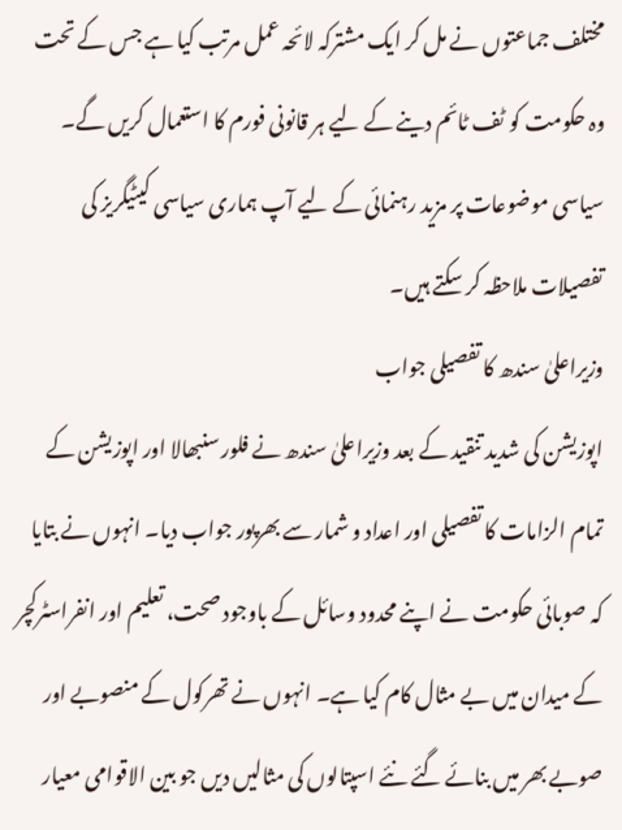مختلف جماعتوں نے مل کر ایک مشترکہ لائحہ عمل مرتب کیا ہے جس کے تحت وہ حکومت کو ٹف ٹائم دینے کے لیے ہر قانونی فورم کا استعمال کریں گے۔ سیاسی موضوعات پر مزید رہنمائی کے لیے آپ ہماری سیاسی کیٹیگریز کی تفصیلات ملاحظہ کر سکتے ہیں۔
وزیراعلیٰ سندھ کا تفصیلی جواب
اپوزیشن کی شدید تنقید کے بعد وزیراعلیٰ سندھ نے فلور سنبھالا اور اپوزیشن کے تمام الزامات کا تفصیلی اور اعداد و شمار سے بھرپور جواب دیا۔ انہوں نے بتایا کہ صوبائی حکومت نے اپنے محدود وسائل کے باوجود صحت، تعلیم اور انفراسٹرکچر کے میدان میں بے مثال کام کیا ہے۔ انہوں نے تھرکول کے منصوبے اور صوبے بھر میں بنائے گئے نئے اسپتالوں کی مثالیں دیں جو بین الاقوامی معیار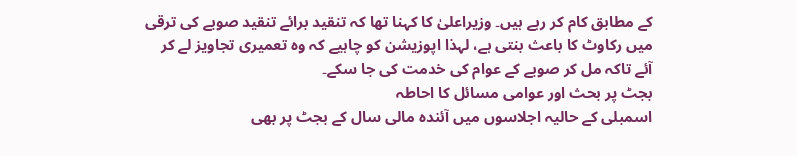کے مطابق کام کر رہے ہیں۔ وزیراعلیٰ کا کہنا تھا کہ تنقید برائے تنقید صوبے کی ترقی میں رکاوٹ کا باعث بنتی ہے، لہذا اپوزیشن کو چاہیے کہ وہ تعمیری تجاویز لے کر آئے تاکہ مل کر صوبے کے عوام کی خدمت کی جا سکے۔
بجٹ پر بحث اور عوامی مسائل کا احاطہ
اسمبلی کے حالیہ اجلاسوں میں آئندہ مالی سال کے بجٹ پر بھی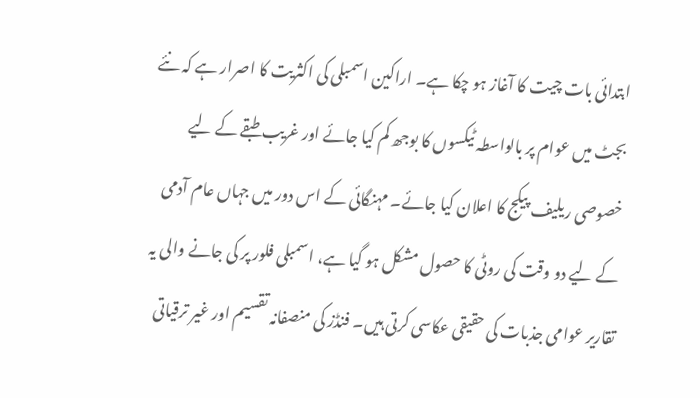ابتدائی بات چیت کا آغاز ہو چکا ہے۔ اراکین اسمبلی کی اکثریت کا اصرار ہے کہ نئے بجٹ میں عوام پر بالواسطہ ٹیکسوں کا بوجھ کم کیا جائے اور غریب طبقے کے لیے خصوصی ریلیف پیکج کا اعلان کیا جائے۔ مہنگائی کے اس دور میں جہاں عام آدمی کے لیے دو وقت کی روٹی کا حصول مشکل ہو گیا ہے، اسمبلی فلور پر کی جانے والی یہ تقاریر عوامی جذبات کی حقیقی عکاسی کرتی ہیں۔ فنڈز کی منصفانہ تقسیم اور غیر ترقیاتی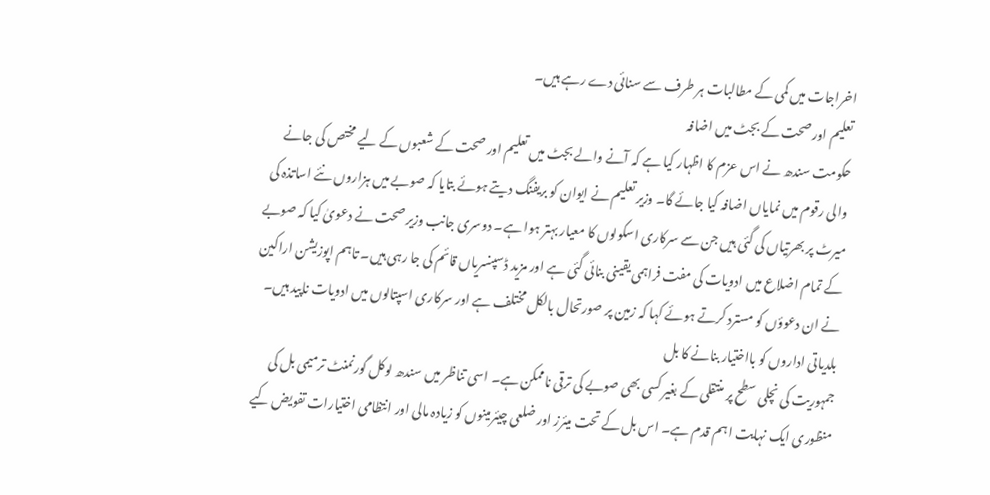اخراجات میں کمی کے مطالبات ہر طرف سے سنائی دے رہے ہیں۔
تعلیم اور صحت کے بجٹ میں اضافہ
حکومت سندھ نے اس عزم کا اظہار کیا ہے کہ آنے والے بجٹ میں تعلیم اور صحت کے شعبوں کے لیے مختص کی جانے والی رقوم میں نمایاں اضافہ کیا جائے گا۔ وزیر تعلیم نے ایوان کو بریفنگ دیتے ہوئے بتایا کہ صوبے میں ہزاروں نئے اساتذہ کی میرٹ پر بھرتیاں کی گئی ہیں جن سے سرکاری اسکولوں کا معیار بہتر ہوا ہے۔ دوسری جانب وزیر صحت نے دعویٰ کیا کہ صوبے کے تمام اضلاع میں ادویات کی مفت فراہمی یقینی بنائی گئی ہے اور مزید ڈسپنسریاں قائم کی جا رہی ہیں۔ تاہم اپوزیشن اراکین نے ان دعوؤں کو مسترد کرتے ہوئے کہا کہ زمین پر صورتحال بالکل مختلف ہے اور سرکاری اسپتالوں میں ادویات ناپید ہیں۔
بلدیاتی اداروں کو بااختیار بنانے کا بل
جمہوریت کی نچلی سطح پر منتقلی کے بغیر کسی بھی صوبے کی ترقی ناممکن ہے۔ اسی تناظر میں سندھ لوکل گورنمنٹ ترمیمی بل کی منظوری ایک نہایت اہم قدم ہے۔ اس بل کے تحت میئرز اور ضلعی چیئرمینوں کو زیادہ مالی اور انتظامی اختیارات تفویض کیے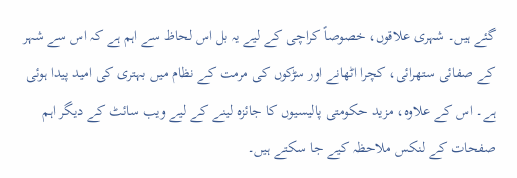گئے ہیں۔ شہری علاقوں، خصوصاً کراچی کے لیے یہ بل اس لحاظ سے اہم ہے کہ اس سے شہر کے صفائی ستھرائی، کچرا اٹھانے اور سڑکوں کی مرمت کے نظام میں بہتری کی امید پیدا ہوئی ہے۔ اس کے علاوہ، مزید حکومتی پالیسیوں کا جائزہ لینے کے لیے ویب سائٹ کے دیگر اہم صفحات کے لنکس ملاحظہ کیے جا سکتے ہیں۔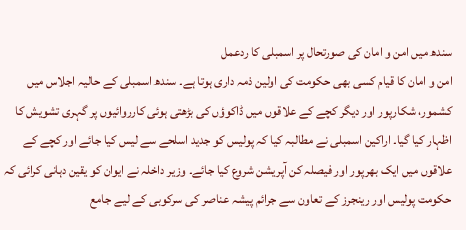سندھ میں امن و امان کی صورتحال پر اسمبلی کا ردعمل
امن و امان کا قیام کسی بھی حکومت کی اولین ذمہ داری ہوتا ہے۔ سندھ اسمبلی کے حالیہ اجلاس میں کشمور، شکارپور اور دیگر کچے کے علاقوں میں ڈاکوؤں کی بڑھتی ہوئی کارروائیوں پر گہری تشویش کا اظہار کیا گیا۔ اراکین اسمبلی نے مطالبہ کیا کہ پولیس کو جدید اسلحے سے لیس کیا جائے اور کچے کے علاقوں میں ایک بھرپور اور فیصلہ کن آپریشن شروع کیا جائے۔ وزیر داخلہ نے ایوان کو یقین دہانی کرائی کہ حکومت پولیس اور رینجرز کے تعاون سے جرائم پیشہ عناصر کی سرکوبی کے لیے جامع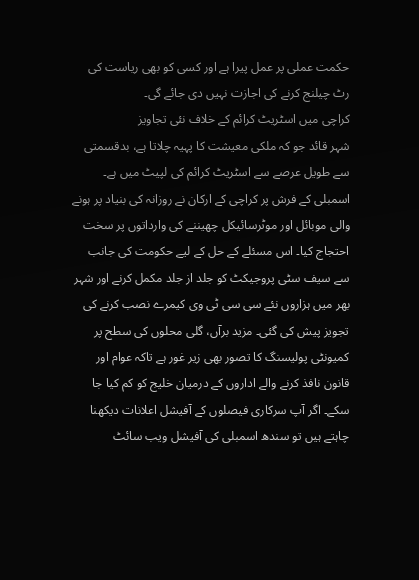حکمت عملی پر عمل پیرا ہے اور کسی کو بھی ریاست کی رٹ چیلنج کرنے کی اجازت نہیں دی جائے گی۔
کراچی میں اسٹریٹ کرائم کے خلاف نئی تجاویز
شہر قائد جو کہ ملکی معیشت کا پہیہ چلاتا ہے، بدقسمتی سے طویل عرصے سے اسٹریٹ کرائم کی لپیٹ میں ہے۔ اسمبلی کے فرش پر کراچی کے ارکان نے روزانہ کی بنیاد پر ہونے والی موبائل اور موٹرسائیکل چھیننے کی وارداتوں پر سخت احتجاج کیا۔ اس مسئلے کے حل کے لیے حکومت کی جانب سے سیف سٹی پروجیکٹ کو جلد از جلد مکمل کرنے اور شہر بھر میں ہزاروں نئے سی سی ٹی وی کیمرے نصب کرنے کی تجویز پیش کی گئی۔ مزید برآں، گلی محلوں کی سطح پر کمیونٹی پولیسنگ کا تصور بھی زیر غور ہے تاکہ عوام اور قانون نافذ کرنے والے اداروں کے درمیان خلیج کو کم کیا جا سکے۔ اگر آپ سرکاری فیصلوں کے آفیشل اعلانات دیکھنا چاہتے ہیں تو سندھ اسمبلی کی آفیشل ویب سائٹ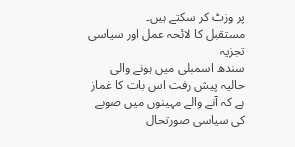پر وزٹ کر سکتے ہیں۔
مستقبل کا لائحہ عمل اور سیاسی تجزیہ
سندھ اسمبلی میں ہونے والی حالیہ پیش رفت اس بات کا غماز ہے کہ آنے والے مہینوں میں صوبے کی سیاسی صورتحال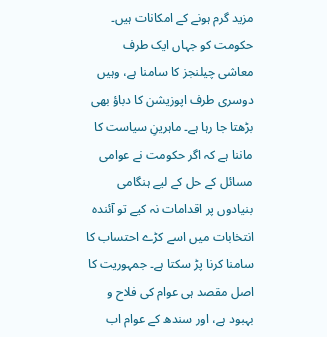مزید گرم ہونے کے امکانات ہیں۔ حکومت کو جہاں ایک طرف معاشی چیلنجز کا سامنا ہے، وہیں دوسری طرف اپوزیشن کا دباؤ بھی بڑھتا جا رہا ہے۔ ماہرینِ سیاست کا ماننا ہے کہ اگر حکومت نے عوامی مسائل کے حل کے لیے ہنگامی بنیادوں پر اقدامات نہ کیے تو آئندہ انتخابات میں اسے کڑے احتساب کا سامنا کرنا پڑ سکتا ہے۔ جمہوریت کا اصل مقصد ہی عوام کی فلاح و بہبود ہے، اور سندھ کے عوام اب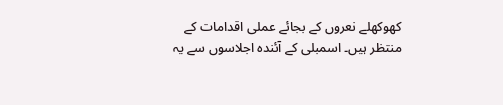کھوکھلے نعروں کے بجائے عملی اقدامات کے منتظر ہیں۔ اسمبلی کے آئندہ اجلاسوں سے یہ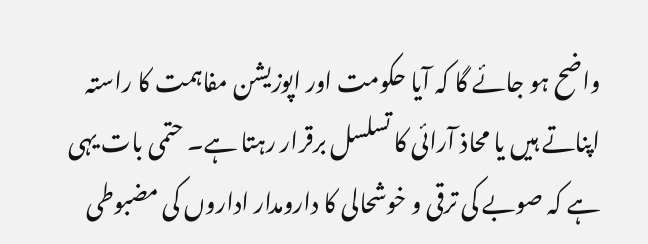واضح ہو جائے گا کہ آیا حکومت اور اپوزیشن مفاہمت کا راستہ اپناتے ہیں یا محاذ آرائی کا تسلسل برقرار رہتا ہے۔ حتمی بات یہی ہے کہ صوبے کی ترقی و خوشحالی کا دارومدار اداروں کی مضبوطی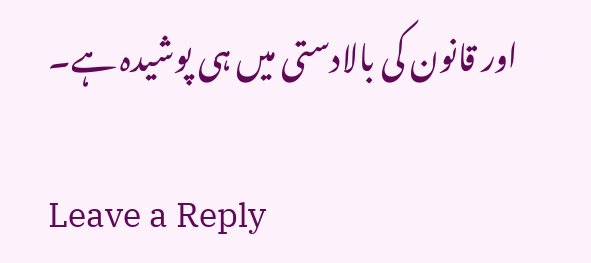اور قانون کی بالادستی میں ہی پوشیدہ ہے۔

Leave a Reply